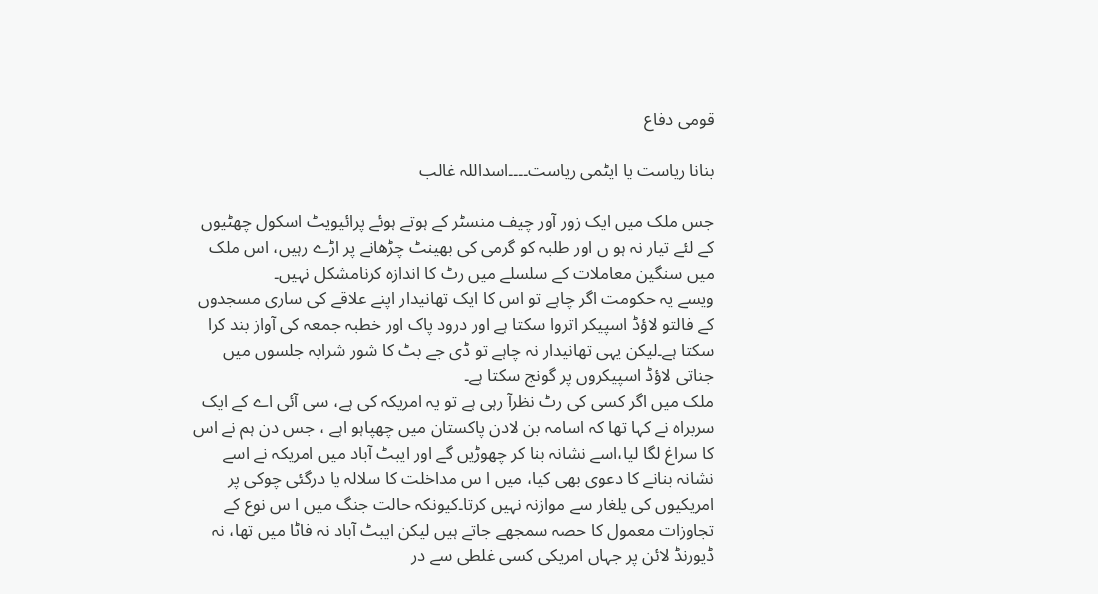قومی دفاع

بنانا ریاست یا ایٹمی ریاست۔۔۔۔اسداللہ غالب

جس ملک میں ایک زور آور چیف منسٹر کے ہوتے ہوئے پرائیویٹ اسکول چھٹیوں کے لئے تیار نہ ہو ں اور طلبہ کو گرمی کی بھینٹ چڑھانے پر اڑے رہیں، اس ملک میں سنگین معاملات کے سلسلے میں رٹ کا اندازہ کرنامشکل نہیں۔
ویسے یہ حکومت اگر چاہے تو اس کا ایک تھانیدار اپنے علاقے کی ساری مسجدوں کے فالتو لاؤڈ اسپیکر اتروا سکتا ہے اور درود پاک اور خطبہ جمعہ کی آواز بند کرا سکتا ہے۔لیکن یہی تھانیدار نہ چاہے تو ڈی جے بٹ کا شور شرابہ جلسوں میں جناتی لاؤڈ اسپیکروں پر گونج سکتا ہے۔
ملک میں اگر کسی کی رٹ نظرآ رہی ہے تو یہ امریکہ کی ہے، سی آئی اے کے ایک سربراہ نے کہا تھا کہ اسامہ بن لادن پاکستان میں چھپاہو اہے ، جس دن ہم نے اس کا سراغ لگا لیا،اسے نشانہ بنا کر چھوڑیں گے اور ایبٹ آباد میں امریکہ نے اسے نشانہ بنانے کا دعوی بھی کیا، میں ا س مداخلت کا سلالہ یا درگئی چوکی پر امریکیوں کی یلغار سے موازنہ نہیں کرتا۔کیونکہ حالت جنگ میں ا س نوع کے تجاوزات معمول کا حصہ سمجھے جاتے ہیں لیکن ایبٹ آباد نہ فاٹا میں تھا، نہ ڈیورنڈ لائن پر جہاں امریکی کسی غلطی سے در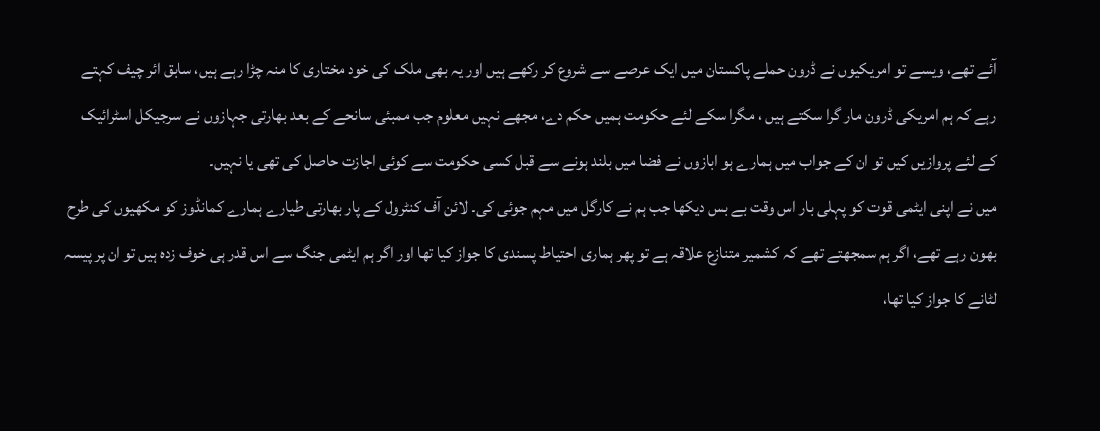آئے تھے، ویسے تو امریکیوں نے ڈرون حملے پاکستان میں ایک عرصے سے شروع کر رکھے ہیں اور یہ بھی ملک کی خود مختاری کا منہ چڑا رہے ہیں، سابق ائر چیف کہتے رہے کہ ہم امریکی ڈرون مار گرا سکتے ہیں ، مگرا سکے لئے حکومت ہمیں حکم دے، مجھے نہیں معلوم جب ممبئی سانحے کے بعد بھارتی جہازوں نے سرجیکل اسٹرائیک کے لئے پروازیں کیں تو ان کے جواب میں ہمارے ہو ابازوں نے فضا میں بلند ہونے سے قبل کسی حکومت سے کوئی اجازت حاصل کی تھی یا نہیں۔
میں نے اپنی ایٹمی قوت کو پہلی بار اس وقت بے بس دیکھا جب ہم نے کارگل میں مہم جوئی کی۔ لائن آف کنٹرول کے پار بھارتی طیارے ہمارے کمانڈوز کو مکھیوں کی طرح بھون رہے تھے، اگر ہم سمجھتے تھے کہ کشمیر متنازع علاقہ ہے تو پھر ہماری احتیاط پسندی کا جواز کیا تھا اور اگر ہم ایٹمی جنگ سے اس قدر ہی خوف زدہ ہیں تو ان پر پیسہ لٹانے کا جواز کیا تھا،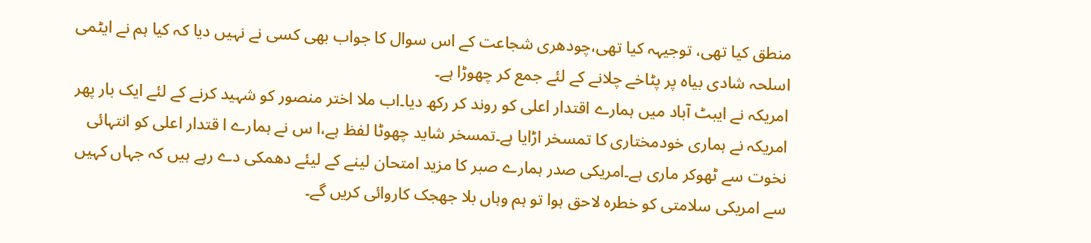منطق کیا تھی، توجیہہ کیا تھی،چودھری شجاعت کے اس سوال کا جواب بھی کسی نے نہیں دیا کہ کیا ہم نے ایٹمی اسلحہ شادی بیاہ پر پٹاخے چلانے کے لئے جمع کر چھوڑا ہے۔
امریکہ نے ایبٹ آباد میں ہمارے اقتدار اعلی کو روند کر رکھ دیا۔اب ملا اختر منصور کو شہید کرنے کے لئے ایک بار پھر امریکہ نے ہماری خودمختاری کا تمسخر اڑایا ہے۔تمسخر شاید چھوٹا لفظ ہے،ا س نے ہمارے ا قتدار اعلی کو انتہائی نخوت سے ٹھوکر ماری ہے۔امریکی صدر ہمارے صبر کا مزید امتحان لینے کے لیئے دھمکی دے رہے ہیں کہ جہاں کہیں سے امریکی سلامتی کو خطرہ لاحق ہوا تو ہم وہاں بلا جھجک کاروائی کریں گے۔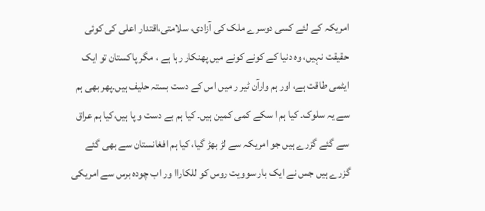امریکہ کے لئے کسی دوسرے ملک کی آزادی، سلامتی،اقتدار اعلی کی کوئی حقیقت نہیں، وہ دنیا کے کونے کونے میں پھنکار رہا ہے ، مگر پاکستان تو ایک ایٹمی طاقت ہے، اور ہم وارآن ٹیر ر میں اس کے دست بستہ حلیف ہیں۔پھر بھی ہم سے یہ سلوک۔ کیا ہم ا سکے کمی کمین ہیں۔ کیا ہم بے دست و پا ہیں،کیا ہم عراق سے گئے گزرے ہیں جو امریکہ سے لڑ بھڑ گیا، کیا ہم افغانستان سے بھی گئے گزرے ہیں جس نے ایک بار سوویت روس کو للکاراا ور اب چودہ برس سے امریکی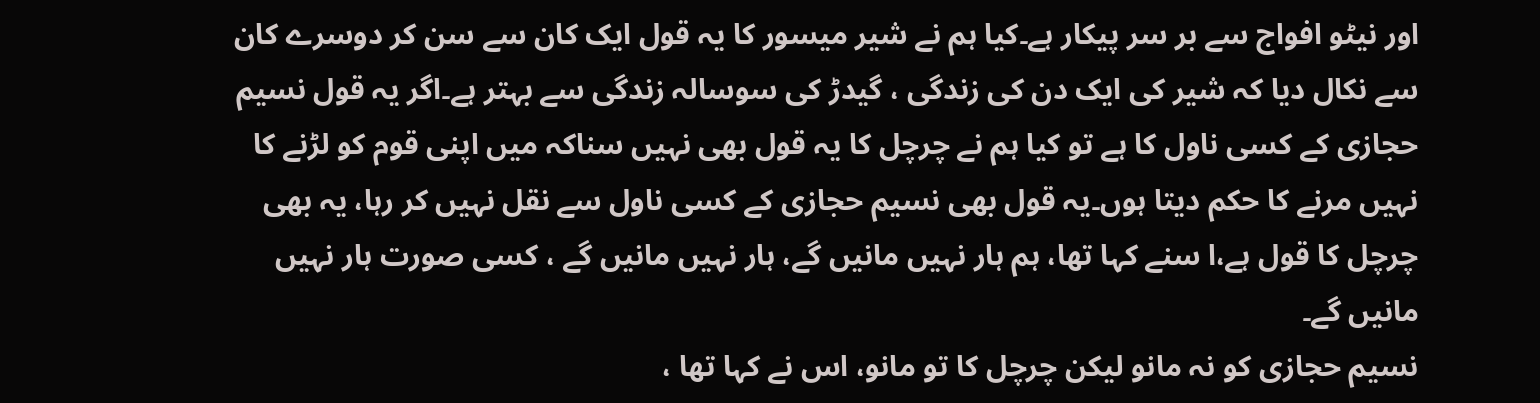اور نیٹو افواج سے بر سر پیکار ہے۔کیا ہم نے شیر میسور کا یہ قول ایک کان سے سن کر دوسرے کان سے نکال دیا کہ شیر کی ایک دن کی زندگی ، گیدڑ کی سوسالہ زندگی سے بہتر ہے۔اگر یہ قول نسیم حجازی کے کسی ناول کا ہے تو کیا ہم نے چرچل کا یہ قول بھی نہیں سناکہ میں اپنی قوم کو لڑنے کا نہیں مرنے کا حکم دیتا ہوں۔یہ قول بھی نسیم حجازی کے کسی ناول سے نقل نہیں کر رہا، یہ بھی چرچل کا قول ہے،ا سنے کہا تھا، ہم ہار نہیں مانیں گے، ہار نہیں مانیں گے ، کسی صورت ہار نہیں مانیں گے۔
نسیم حجازی کو نہ مانو لیکن چرچل کا تو مانو، اس نے کہا تھا ،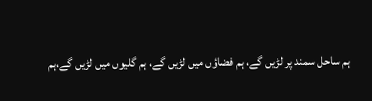ہم ساحل سمند پر لڑیں گے، ہم فضاؤں میں لڑیں گے، ہم گلیوں میں لڑیں گے،ہم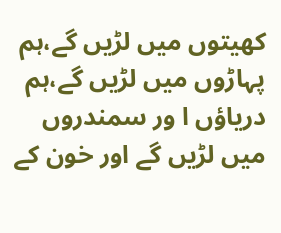کھیتوں میں لڑیں گے،ہم پہاڑوں میں لڑیں گے،ہم دریاؤں ا ور سمندروں میں لڑیں گے اور خون کے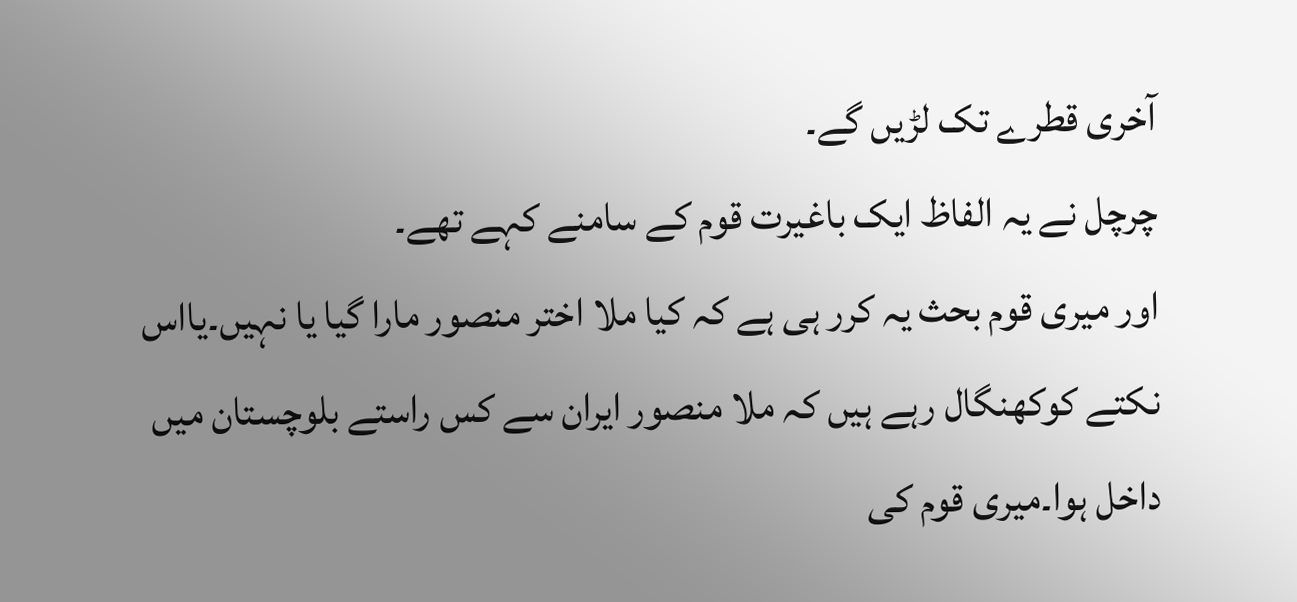آخری قطرے تک لڑیں گے۔
چرچل نے یہ الفاظ ایک باغیرت قوم کے سامنے کہے تھے۔
اور میری قوم بحث یہ کرر ہی ہے کہ کیا ملا اختر منصور مارا گیا یا نہیں۔یااس نکتے کوکھنگال رہے ہیں کہ ملا منصور ایران سے کس راستے بلوچستان میں داخل ہوا۔میری قوم کی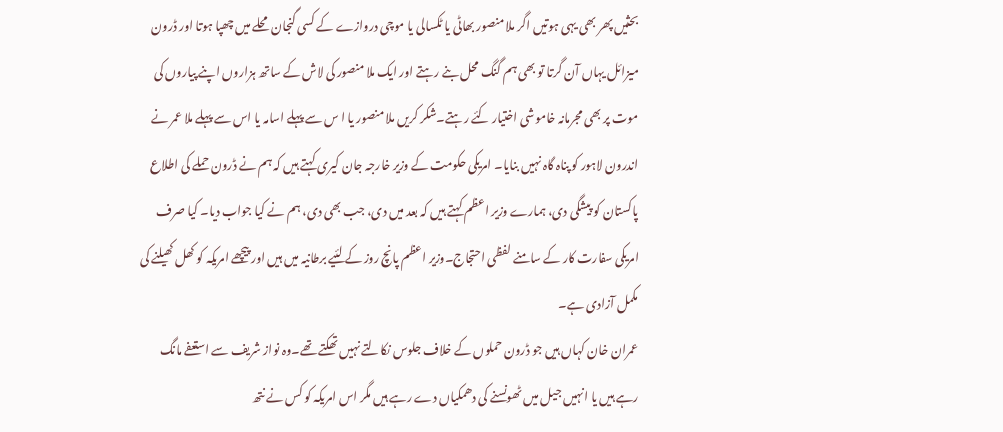بحثیں پھر بھی یہی ہوتیں اگر ملا منصور بھاٹی یا ٹکسالی یا موچی دروازے کے کسی گنجان محلے میں چھپا ہوتا اور ڈرون میزائل یہاں آن گرتا تو بھی ہم گنگ محل بنے رہتے اور ایک ملا منصور کی لاش کے ساتھ ہزاروں اپنے پیاروں کی موت پر بھی مجرمانہ خاموشی اختیار کئے رہتے۔شکر کریں ملا منصور یا ا س سے پہلے اسامہ یا اس سے پہلے ملا عمر نے اندرون لاہور کو پناہ گاہ نہیں بنایا۔ امریکی حکومت کے وزیر خارجہ جان کیری کہتے ہیں کہ ہم نے ڈرون حملے کی اطلاع پاکستان کو پیشگی دی، ہمارے وزیر اعظم کہتے ہیں کہ بعد میں دی، جب بھی دی، ہم نے کیا جواب دیا۔ کیا صرف امریکی سفارت کار کے سامنے لفظی احتجاج۔وزیر اعظم پانچ روز کے لئیے برطانیہ میں ہیں اور پیچھے امریکہ کو کھل کھیلنے کی مکمل آزادی ہے۔
عمران خان کہاں ہیں جو ڈرون حملوں کے خلاف جلوس نکالتے نہیں تھکتے تھے۔وہ نواز شریف سے استعفے مانگ رہے ہیں یا انہیں جیل میں ٹھونسنے کی دھمکیاں دے رہے ہیں مگر اس امریکہ کو کس نے نتھ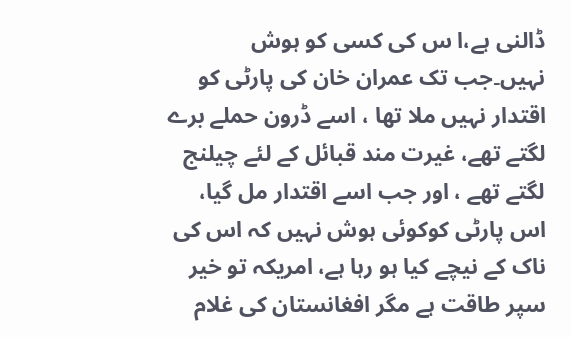ڈالنی ہے،ا س کی کسی کو ہوش نہیں۔جب تک عمران خان کی پارٹی کو اقتدار نہیں ملا تھا ، اسے ڈرون حملے برے لگتے تھے، غیرت مند قبائل کے لئے چیلنج لگتے تھے ، اور جب اسے اقتدار مل گیا، اس پارٹی کوکوئی ہوش نہیں کہ اس کی ناک کے نیچے کیا ہو رہا ہے، امریکہ تو خیر سپر طاقت ہے مگر افغانستان کی غلام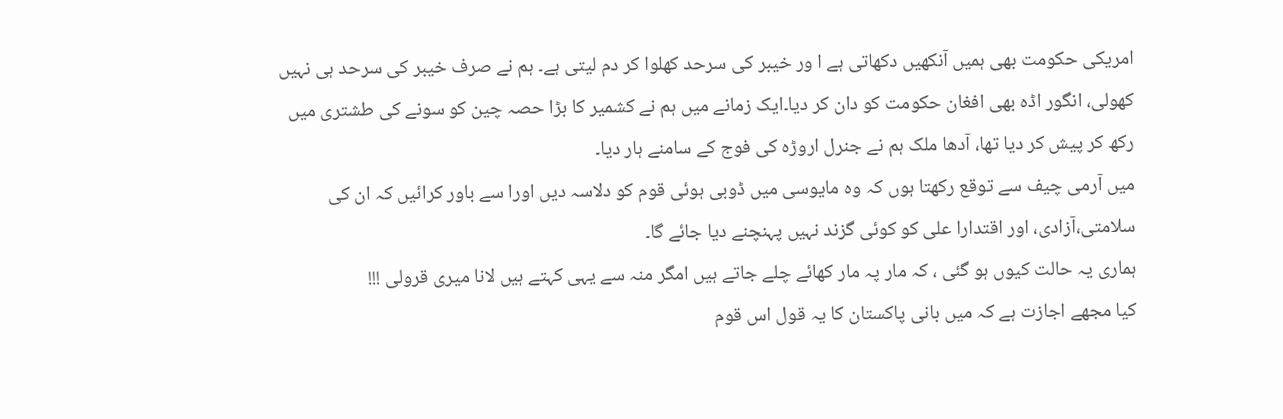امریکی حکومت بھی ہمیں آنکھیں دکھاتی ہے ا ور خیبر کی سرحد کھلوا کر دم لیتی ہے۔ ہم نے صرف خیبر کی سرحد ہی نہیں کھولی، انگور اڈہ بھی افغان حکومت کو دان کر دیا۔ایک زمانے میں ہم نے کشمیر کا بڑا حصہ چین کو سونے کی طشتری میں رکھ کر پیش کر دیا تھا، آدھا ملک ہم نے جنرل اروڑہ کی فوج کے سامنے ہار دیا۔
میں آرمی چیف سے توقع رکھتا ہوں کہ وہ مایوسی میں ڈوبی ہوئی قوم کو دلاسہ دیں اورا سے باور کرائیں کہ ان کی سلامتی،آزادی، اور اقتدارا علی کو کوئی گزند نہیں پہنچنے دیا جائے گا۔
ہماری یہ حالت کیوں ہو گئی ، کہ مار پہ مار کھائے چلے جاتے ہیں امگر منہ سے یہی کہتے ہیں لانا میری قرولی !!!
کیا مجھے اجازت ہے کہ میں بانی پاکستان کا یہ قول اس قوم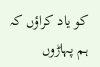کو یاد کراؤں کہ ہم پہاڑوں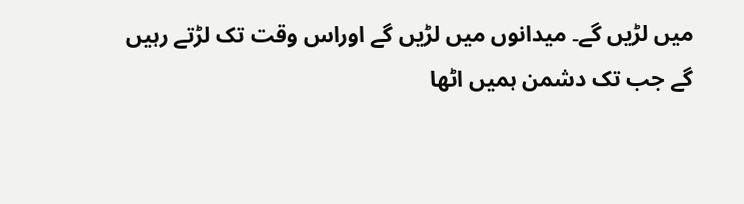میں لڑیں گے۔ میدانوں میں لڑیں گے اوراس وقت تک لڑتے رہیں گے جب تک دشمن ہمیں اٹھا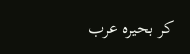کر بحیرہ عرب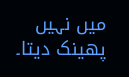میں نہیں پھینک دیتا۔